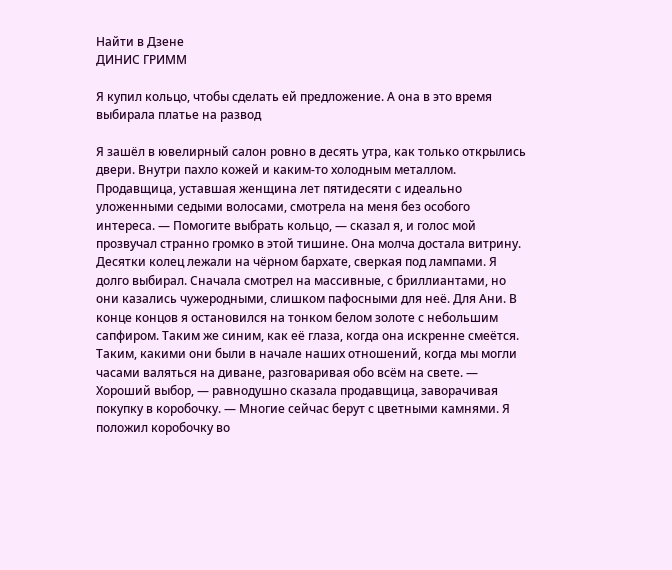Найти в Дзене
ДИНИС ГРИММ

Я купил кольцо, чтобы сделать ей предложение. А она в это время выбирала платье на развод

Я зашёл в ювелирный салон ровно в десять утра, как только открылись двери. Внутри пахло кожей и каким-то холодным металлом. Продавщица, уставшая женщина лет пятидесяти с идеально уложенными седыми волосами, смотрела на меня без особого интереса. — Помогите выбрать кольцо, — сказал я, и голос мой прозвучал странно громко в этой тишине. Она молча достала витрину. Десятки колец лежали на чёрном бархате, сверкая под лампами. Я долго выбирал. Сначала смотрел на массивные, с бриллиантами, но они казались чужеродными, слишком пафосными для неё. Для Ани. В конце концов я остановился на тонком белом золоте с небольшим сапфиром. Таким же синим, как её глаза, когда она искренне смеётся. Таким, какими они были в начале наших отношений, когда мы могли часами валяться на диване, разговаривая обо всём на свете. — Хороший выбор, — равнодушно сказала продавщица, заворачивая покупку в коробочку. — Многие сейчас берут с цветными камнями. Я положил коробочку во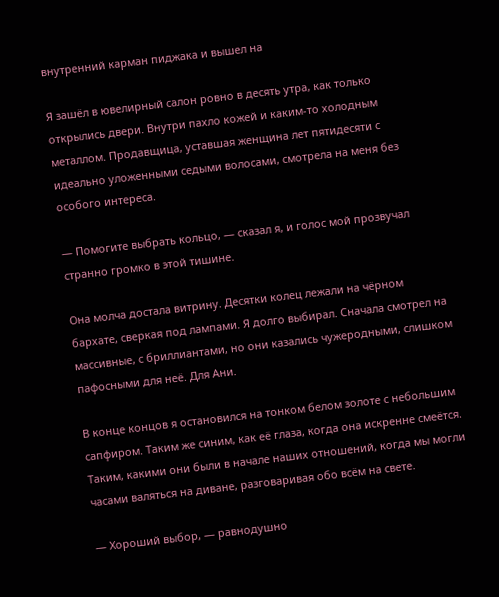внутренний карман пиджака и вышел на

Я зашёл в ювелирный салон ровно в десять утра, как только открылись двери. Внутри пахло кожей и каким-то холодным металлом. Продавщица, уставшая женщина лет пятидесяти с идеально уложенными седыми волосами, смотрела на меня без особого интереса.

— Помогите выбрать кольцо, — сказал я, и голос мой прозвучал странно громко в этой тишине.

Она молча достала витрину. Десятки колец лежали на чёрном бархате, сверкая под лампами. Я долго выбирал. Сначала смотрел на массивные, с бриллиантами, но они казались чужеродными, слишком пафосными для неё. Для Ани.

В конце концов я остановился на тонком белом золоте с небольшим сапфиром. Таким же синим, как её глаза, когда она искренне смеётся. Таким, какими они были в начале наших отношений, когда мы могли часами валяться на диване, разговаривая обо всём на свете.

— Хороший выбор, — равнодушно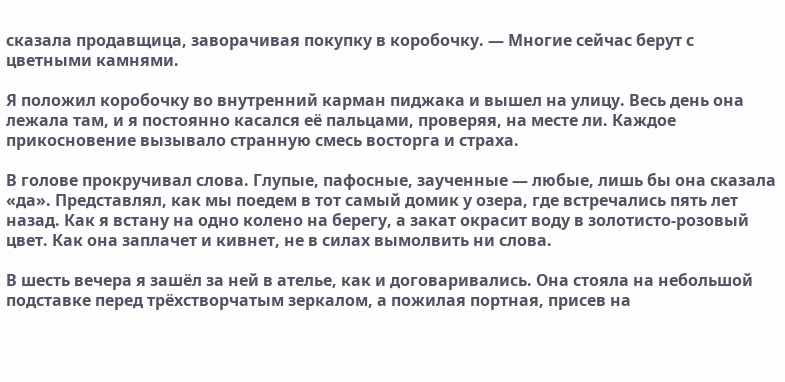сказала продавщица, заворачивая покупку в коробочку. — Многие сейчас берут с цветными камнями.

Я положил коробочку во внутренний карман пиджака и вышел на улицу. Весь день она лежала там, и я постоянно касался её пальцами, проверяя, на месте ли. Каждое прикосновение вызывало странную смесь восторга и страха.

В голове прокручивал слова. Глупые, пафосные, заученные — любые, лишь бы она сказала «да». Представлял, как мы поедем в тот самый домик у озера, где встречались пять лет назад. Как я встану на одно колено на берегу, а закат окрасит воду в золотисто-розовый цвет. Как она заплачет и кивнет, не в силах вымолвить ни слова.

В шесть вечера я зашёл за ней в ателье, как и договаривались. Она стояла на небольшой подставке перед трёхстворчатым зеркалом, а пожилая портная, присев на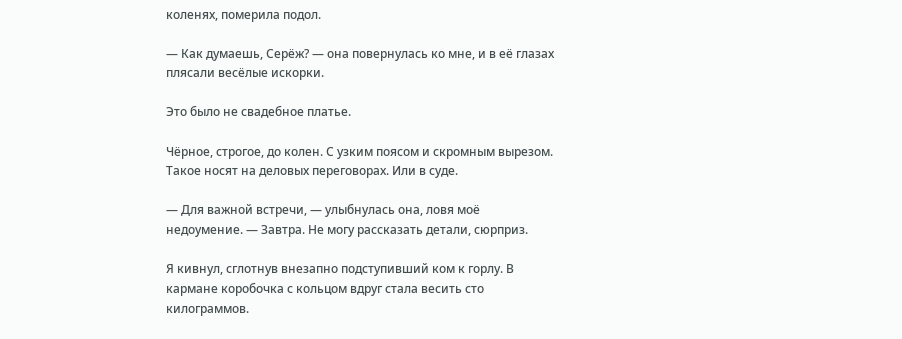коленях, померила подол.

— Как думаешь, Серёж? — она повернулась ко мне, и в её глазах плясали весёлые искорки.

Это было не свадебное платье.

Чёрное, строгое, до колен. С узким поясом и скромным вырезом. Такое носят на деловых переговорах. Или в суде.

— Для важной встречи, — улыбнулась она, ловя моё недоумение. — Завтра. Не могу рассказать детали, сюрприз.

Я кивнул, сглотнув внезапно подступивший ком к горлу. В кармане коробочка с кольцом вдруг стала весить сто килограммов.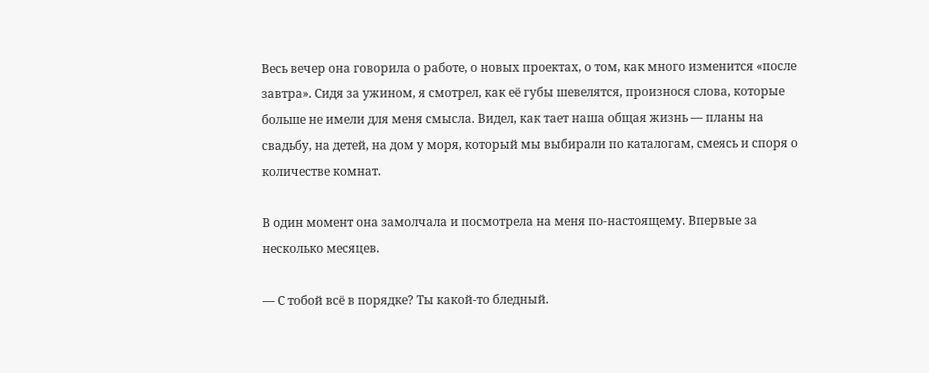Весь вечер она говорила о работе, о новых проектах, о том, как много изменится «после завтра». Сидя за ужином, я смотрел, как её губы шевелятся, произнося слова, которые больше не имели для меня смысла. Видел, как тает наша общая жизнь — планы на свадьбу, на детей, на дом у моря, который мы выбирали по каталогам, смеясь и споря о количестве комнат.

В один момент она замолчала и посмотрела на меня по-настоящему. Впервые за несколько месяцев.

— С тобой всё в порядке? Ты какой-то бледный.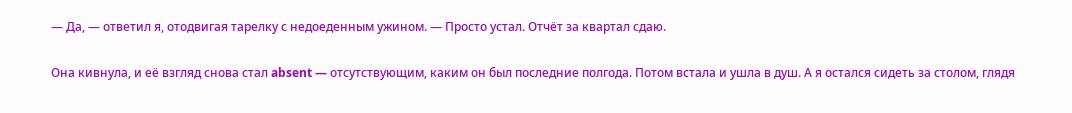— Да, — ответил я, отодвигая тарелку с недоеденным ужином. — Просто устал. Отчёт за квартал сдаю.

Она кивнула, и её взгляд снова стал absent — отсутствующим, каким он был последние полгода. Потом встала и ушла в душ. А я остался сидеть за столом, глядя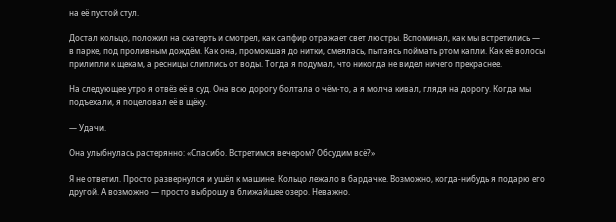на её пустой стул.

Достал кольцо, положил на скатерть и смотрел, как сапфир отражает свет люстры. Вспоминал, как мы встретились — в парке, под проливным дождём. Как она, промокшая до нитки, смеялась, пытаясь поймать ртом капли. Как её волосы прилипли к щекам, а ресницы слиплись от воды. Тогда я подумал, что никогда не видел ничего прекраснее.

На следующее утро я отвёз её в суд. Она всю дорогу болтала о чём-то, а я молча кивал, глядя на дорогу. Когда мы подъехали, я поцеловал её в щёку.

— Удачи.

Она улыбнулась растерянно: «Спасибо. Встретимся вечером? Обсудим всё?»

Я не ответил. Просто развернулся и ушёл к машине. Кольцо лежало в бардачке. Возможно, когда-нибудь я подарю его другой. А возможно — просто выброшу в ближайшее озеро. Неважно.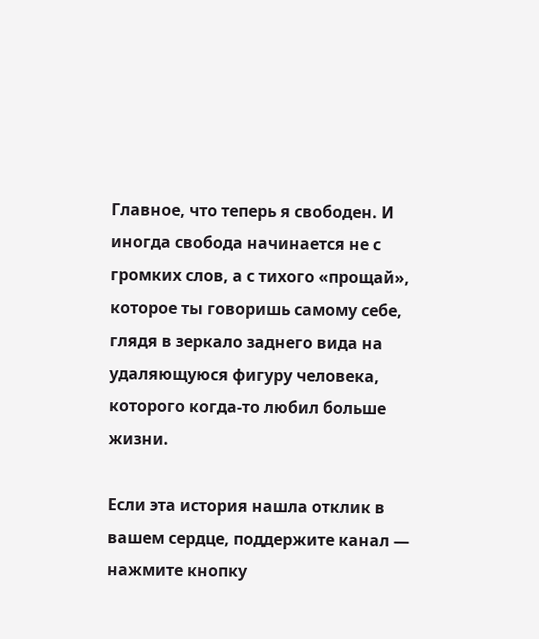Главное, что теперь я свободен. И иногда свобода начинается не с громких слов, а с тихого «прощай», которое ты говоришь самому себе, глядя в зеркало заднего вида на удаляющуюся фигуру человека, которого когда-то любил больше жизни.

Если эта история нашла отклик в вашем сердце, поддержите канал — нажмите кнопку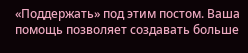«Поддержать» под этим постом. Ваша помощь позволяет создавать больше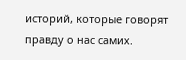историй, которые говорят правду о нас самих.